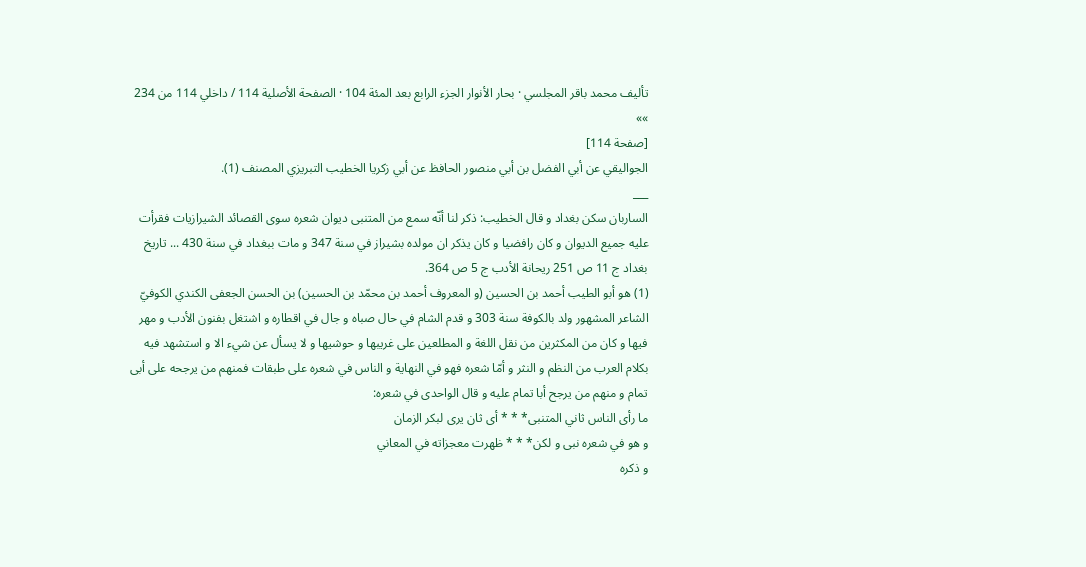تأليف محمد باقر المجلسي · بحار الأنوار الجزء الرابع بعد المئة 104 · الصفحة الأصلية 114 / داخلي 114 من 234
»»
[صفحة 114]
الجواليقي عن أبي الفضل بن أبي منصور الحافظ عن أبي زكريا الخطيب التبريزي المصنف (1).
___
الساربان سكن بغداد و قال الخطيب: ذكر لنا أنّه سمع من المتنبى ديوان شعره سوى القصائد الشيرازيات فقرأت عليه جميع الديوان و كان رافضيا و كان يذكر ان مولده بشيراز في سنة 347 و مات ببغداد في سنة 430 ... تاريخ بغداد ج 11 ص 251 ريحانة الأدب ج 5 ص 364.
(1) هو أبو الطيب أحمد بن الحسين (و المعروف أحمد بن محمّد بن الحسين) بن الحسن الجعفى الكندي الكوفيّ الشاعر المشهور ولد بالكوفة سنة 303 و قدم الشام في حال صباه و جال في اقطاره و اشتغل بفنون الأدب و مهر فيها و كان من المكثرين من نقل اللغة و المطلعين على غريبها و حوشيها و لا يسأل عن شيء الا و استشهد فيه بكلام العرب من النظم و النثر و أمّا شعره فهو في النهاية و الناس في شعره على طبقات فمنهم من يرجحه على أبى تمام و منهم من يرجح أبا تمام عليه و قال الواحدى في شعره:
ما رأى الناس ثاني المتنبى* * * أى ثان يرى لبكر الزمان
و هو في شعره نبى و لكن* * * ظهرت معجزاته في المعاني
و ذكره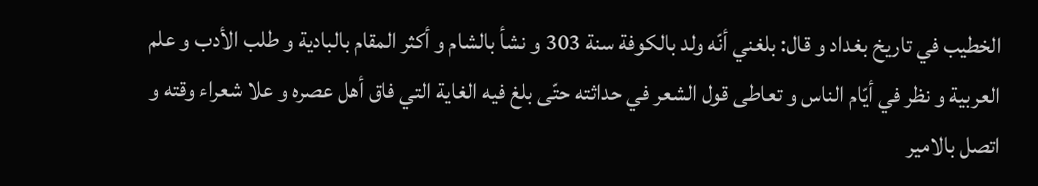الخطيب في تاريخ بغداد و قال: بلغني أنّه ولد بالكوفة سنة 303 و نشأ بالشام و أكثر المقام بالبادية و طلب الأدب و علم العربية و نظر في أيّام الناس و تعاطى قول الشعر في حداثته حتّى بلغ فيه الغاية التي فاق أهل عصره و علا شعراء وقته و اتصل بالامير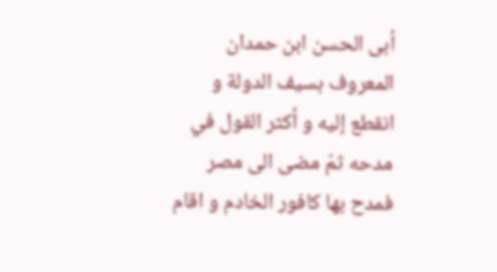أبى الحسن ابن حمدان المعروف بسيف الدولة و انقطع إليه و أكثر القول في مدحه ثمّ مضى الى مصر فمدح بها كافور الخادم و اقام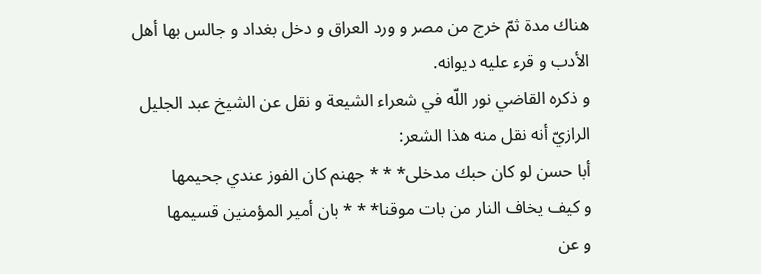هناك مدة ثمّ خرج من مصر و ورد العراق و دخل بغداد و جالس بها أهل الأدب و قرء عليه ديوانه.
و ذكره القاضي نور اللّه في شعراء الشيعة و نقل عن الشيخ عبد الجليل الرازيّ أنه نقل منه هذا الشعر:
أبا حسن لو كان حبك مدخلى* * * جهنم كان الفوز عندي جحيمها
و كيف يخاف النار من بات موقنا* * * بان أمير المؤمنين قسيمها
و عن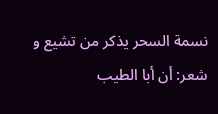نسمة السحر يذكر من تشيع و شعر: أن أبا الطيب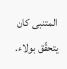المتنبى كان يتحقّق بولاء.